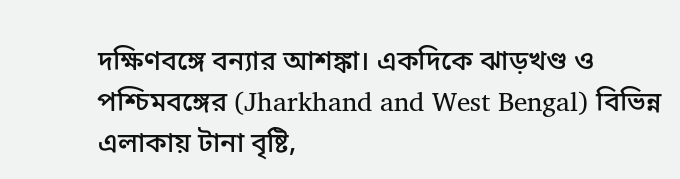দক্ষিণবঙ্গে বন্যার আশঙ্কা। একদিকে ঝাড়খণ্ড ও পশ্চিমবঙ্গের (Jharkhand and West Bengal) বিভিন্ন এলাকায় টানা বৃষ্টি,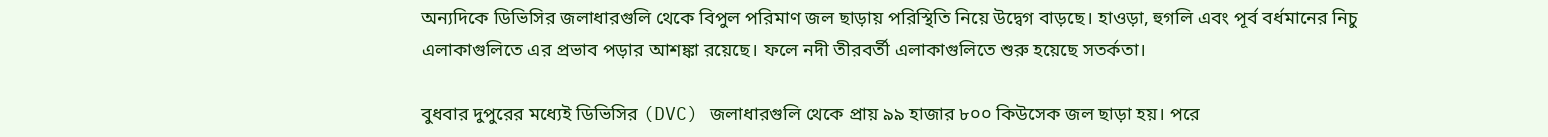অন্যদিকে ডিভিসির জলাধারগুলি থেকে বিপুল পরিমাণ জল ছাড়ায় পরিস্থিতি নিয়ে উদ্বেগ বাড়ছে। হাওড়া, হুগলি এবং পূর্ব বর্ধমানের নিচু এলাকাগুলিতে এর প্রভাব পড়ার আশঙ্কা রয়েছে। ফলে নদী তীরবর্তী এলাকাগুলিতে শুরু হয়েছে সতর্কতা।

বুধবার দুপুরের মধ্যেই ডিভিসির (DVC) জলাধারগুলি থেকে প্রায় ৯৯ হাজার ৮০০ কিউসেক জল ছাড়া হয়। পরে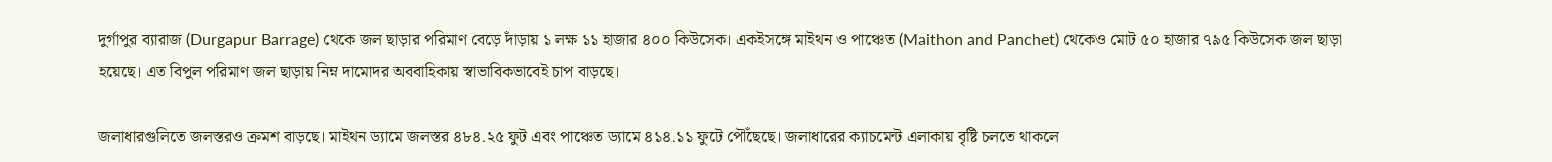দুর্গাপুর ব্যারাজ (Durgapur Barrage) থেকে জল ছাড়ার পরিমাণ বেড়ে দাঁড়ায় ১ লক্ষ ১১ হাজার ৪০০ কিউসেক। একইসঙ্গে মাইথন ও পাঞ্চেত (Maithon and Panchet) থেকেও মোট ৫০ হাজার ৭৯৫ কিউসেক জল ছাড়া হয়েছে। এত বিপুল পরিমাণ জল ছাড়ায় নিম্ন দামোদর অববাহিকায় স্বাভাবিকভাবেই চাপ বাড়ছে।

জলাধারগুলিতে জলস্তরও ক্রমশ বাড়ছে। মাইথন ড্যামে জলস্তর ৪৮৪.২৫ ফুট এবং পাঞ্চেত ড্যামে ৪১৪.১১ ফুটে পৌঁছেছে। জলাধারের ক্যাচমেন্ট এলাকায় বৃষ্টি চলতে থাকলে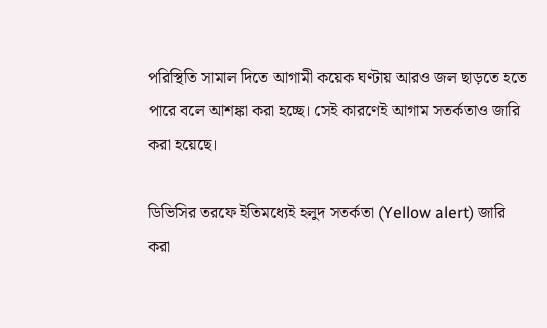পরিস্থিতি সামাল দিতে আগামী কয়েক ঘণ্টায় আরও জল ছাড়তে হতে পারে বলে আশঙ্কা করা হচ্ছে। সেই কারণেই আগাম সতর্কতাও জারি করা হয়েছে।

ডিভিসির তরফে ইতিমধ্যেই হলুদ সতর্কতা (Yellow alert) জারি করা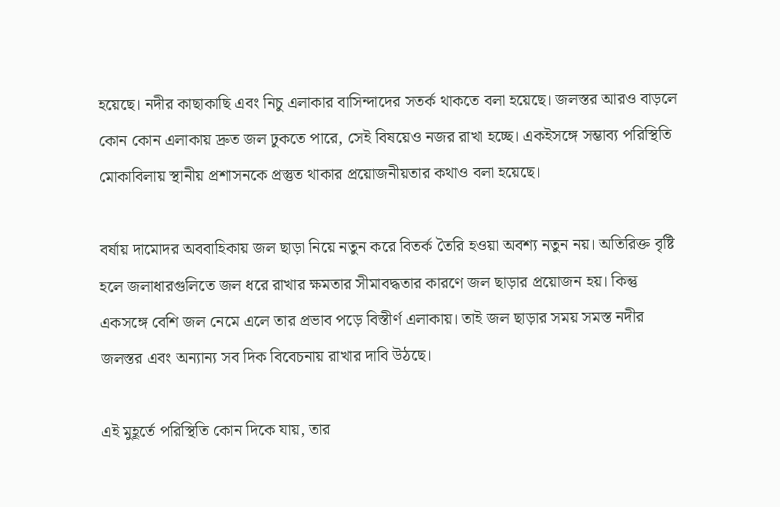হয়েছে। নদীর কাছাকাছি এবং নিচু এলাকার বাসিন্দাদের সতর্ক থাকতে বলা হয়েছে। জলস্তর আরও বাড়লে কোন কোন এলাকায় দ্রুত জল ঢুকতে পারে, সেই বিষয়েও নজর রাখা হচ্ছে। একইসঙ্গে সম্ভাব্য পরিস্থিতি মোকাবিলায় স্থানীয় প্রশাসনকে প্রস্তুত থাকার প্রয়োজনীয়তার কথাও বলা হয়েছে।

বর্ষায় দামোদর অববাহিকায় জল ছাড়া নিয়ে নতুন করে বিতর্ক তৈরি হওয়া অবশ্য নতুন নয়। অতিরিক্ত বৃষ্টি হলে জলাধারগুলিতে জল ধরে রাখার ক্ষমতার সীমাবদ্ধতার কারণে জল ছাড়ার প্রয়োজন হয়। কিন্তু একসঙ্গে বেশি জল নেমে এলে তার প্রভাব পড়ে বিস্তীর্ণ এলাকায়। তাই জল ছাড়ার সময় সমস্ত নদীর জলস্তর এবং অন্যান্য সব দিক বিবেচনায় রাখার দাবি উঠছে।

এই মুহূর্তে পরিস্থিতি কোন দিকে যায়, তার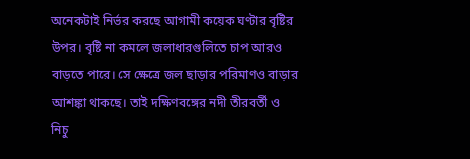অনেকটাই নির্ভর করছে আগামী কয়েক ঘণ্টার বৃষ্টির উপর। বৃষ্টি না কমলে জলাধারগুলিতে চাপ আরও বাড়তে পারে। সে ক্ষেত্রে জল ছাড়ার পরিমাণও বাড়ার আশঙ্কা থাকছে। তাই দক্ষিণবঙ্গের নদী তীরবর্তী ও নিচু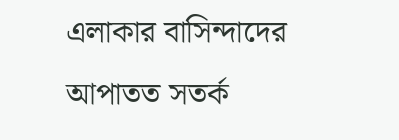এলাকার বাসিন্দাদের আপাতত সতর্ক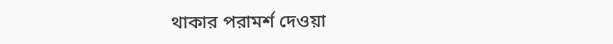থাকার পরামর্শ দেওয়া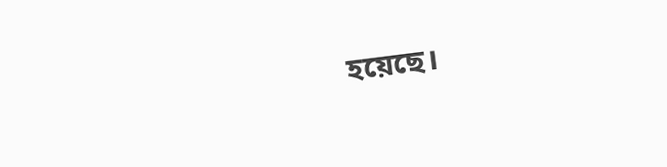হয়েছে।